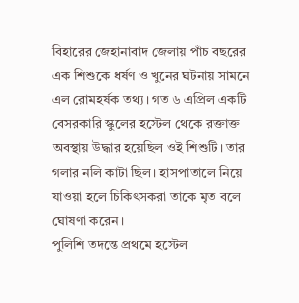বিহারের জেহানাবাদ জেলায় পাঁচ বছরের এক শিশুকে ধর্ষণ ও খুনের ঘটনায় সামনে এল রোমহর্ষক তথ্য। গত ৬ এপ্রিল একটি বেসরকারি স্কুলের হস্টেল থেকে রক্তাক্ত অবস্থায় উদ্ধার হয়েছিল ওই শিশুটি। তার গলার নলি কাটা ছিল। হাসপাতালে নিয়ে যাওয়া হলে চিকিৎসকরা তাকে মৃত বলে ঘোষণা করেন।
পুলিশি তদন্তে প্রথমে হস্টেল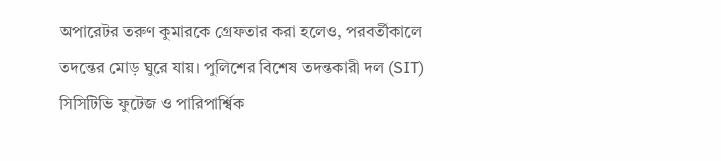অপারেটর তরুণ কুমারকে গ্রেফতার করা হলেও, পরবর্তীকালে তদন্তের মোড় ঘুরে যায়। পুলিশের বিশেষ তদন্তকারী দল (SIT) সিসিটিভি ফুটেজ ও পারিপার্শ্বিক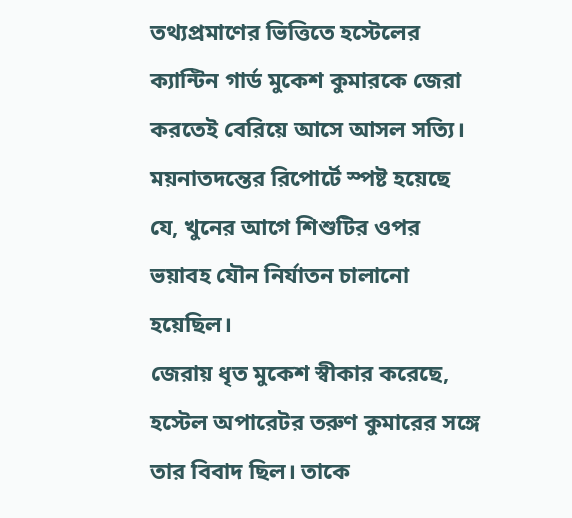তথ্যপ্রমাণের ভিত্তিতে হস্টেলের ক্যান্টিন গার্ড মুকেশ কুমারকে জেরা করতেই বেরিয়ে আসে আসল সত্যি। ময়নাতদন্তের রিপোর্টে স্পষ্ট হয়েছে যে, খুনের আগে শিশুটির ওপর ভয়াবহ যৌন নির্যাতন চালানো হয়েছিল।
জেরায় ধৃত মুকেশ স্বীকার করেছে, হস্টেল অপারেটর তরুণ কুমারের সঙ্গে তার বিবাদ ছিল। তাকে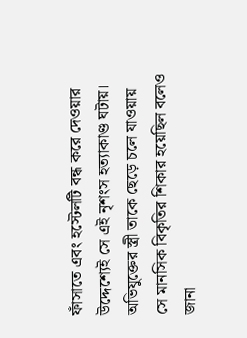ফাঁসাতে এবং হস্টেলটি বন্ধ করে দেওয়ার উদ্দেশ্যেই সে এই নৃশংস হত্যাকাণ্ড ঘটায়। অভিযুক্তের স্ত্রী তাকে ছেড়ে চলে যাওয়ায় সে মানসিক বিকৃতির শিকার হয়েছিল বলেও জানা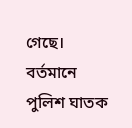গেছে। বর্তমানে পুলিশ ঘাতক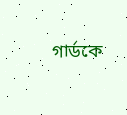গার্ডকে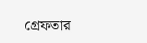গ্রেফতার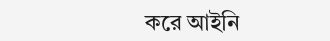করে আইনি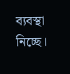ব্যবস্থা নিচ্ছে।